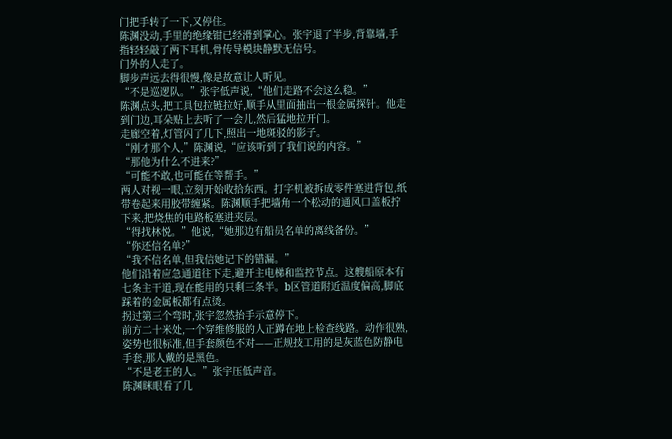门把手转了一下,又停住。
陈渊没动,手里的绝缘钳已经滑到掌心。张宇退了半步,背靠墙,手指轻轻敲了两下耳机,骨传导模块静默无信号。
门外的人走了。
脚步声远去得很慢,像是故意让人听见。
“不是巡逻队。”张宇低声说,“他们走路不会这么稳。”
陈渊点头,把工具包拉链拉好,顺手从里面抽出一根金属探针。他走到门边,耳朵贴上去听了一会儿,然后猛地拉开门。
走廊空着,灯管闪了几下,照出一地斑驳的影子。
“刚才那个人,”陈渊说,“应该听到了我们说的内容。”
“那他为什么不进来?”
“可能不敢,也可能在等帮手。”
两人对视一眼,立刻开始收拾东西。打字机被拆成零件塞进背包,纸带卷起来用胶带缠紧。陈渊顺手把墙角一个松动的通风口盖板拧下来,把烧焦的电路板塞进夹层。
“得找林悦。”他说,“她那边有船员名单的离线备份。”
“你还信名单?”
“我不信名单,但我信她记下的错漏。”
他们沿着应急通道往下走,避开主电梯和监控节点。这艘船原本有七条主干道,现在能用的只剩三条半。b区管道附近温度偏高,脚底踩着的金属板都有点烫。
拐过第三个弯时,张宇忽然抬手示意停下。
前方二十米处,一个穿维修服的人正蹲在地上检查线路。动作很熟,姿势也很标准,但手套颜色不对——正规技工用的是灰蓝色防静电手套,那人戴的是黑色。
“不是老王的人。”张宇压低声音。
陈渊眯眼看了几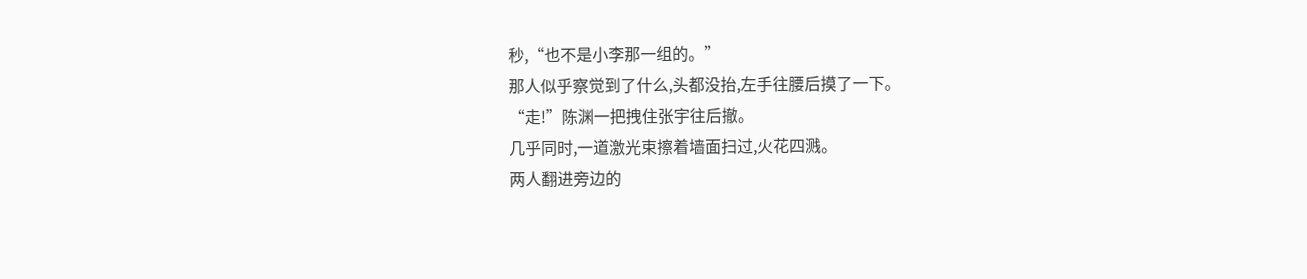秒,“也不是小李那一组的。”
那人似乎察觉到了什么,头都没抬,左手往腰后摸了一下。
“走!”陈渊一把拽住张宇往后撤。
几乎同时,一道激光束擦着墙面扫过,火花四溅。
两人翻进旁边的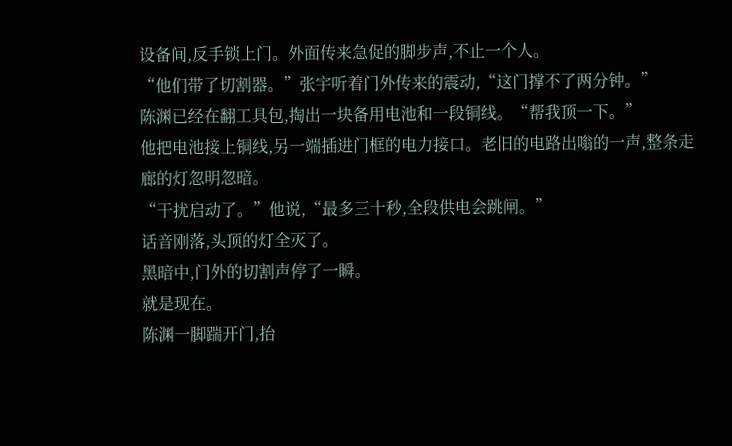设备间,反手锁上门。外面传来急促的脚步声,不止一个人。
“他们带了切割器。”张宇听着门外传来的震动,“这门撑不了两分钟。”
陈渊已经在翻工具包,掏出一块备用电池和一段铜线。“帮我顶一下。”
他把电池接上铜线,另一端插进门框的电力接口。老旧的电路出嗡的一声,整条走廊的灯忽明忽暗。
“干扰启动了。”他说,“最多三十秒,全段供电会跳闸。”
话音刚落,头顶的灯全灭了。
黑暗中,门外的切割声停了一瞬。
就是现在。
陈渊一脚踹开门,抬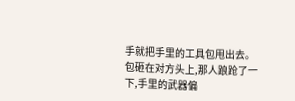手就把手里的工具包甩出去。包砸在对方头上,那人踉跄了一下,手里的武器偏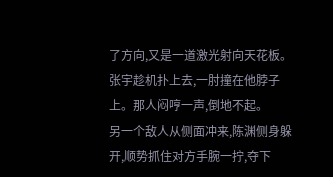了方向,又是一道激光射向天花板。
张宇趁机扑上去,一肘撞在他脖子上。那人闷哼一声,倒地不起。
另一个敌人从侧面冲来,陈渊侧身躲开,顺势抓住对方手腕一拧,夺下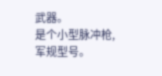武器。
是个小型脉冲枪,军规型号。